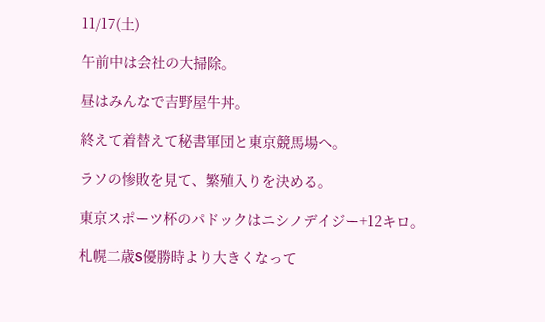11/17(土)

午前中は会社の大掃除。

昼はみんなで吉野屋牛丼。

終えて着替えて秘書軍団と東京競馬場へ。

ラソの惨敗を見て、繁殖入りを決める。

東京スポーツ杯のパドックはニシノデイジー+12キロ。

札幌二歳S優勝時より大きくなって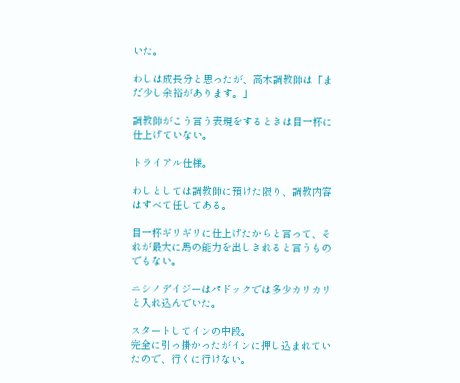いた。

わしは成長分と思ったが、高木調教師は「まだ少し余裕があります。」

調教師がこう言う表現をするときは目一杯に仕上げていない。

トライアル仕様。

わしとしては調教師に預けた限り、調教内容はすべて任してある。

目一杯ギリギリに仕上げたからと言って、それが最大に馬の能力を出しきれると言うものでもない。

ニシノデイジーはパドックでは多少カリカリと入れ込んでいた。

スタートしてインの中段。
完全に引っ掛かったがインに押し込まれていたので、行くに行けない。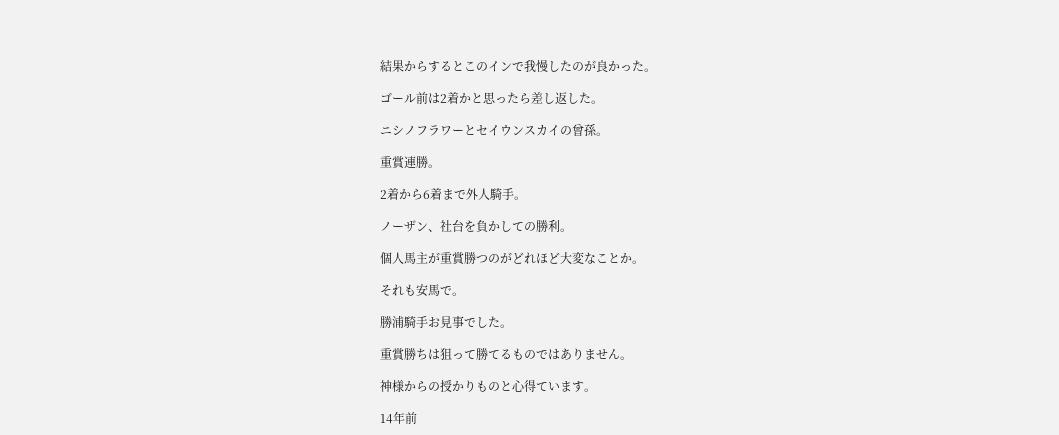結果からするとこのインで我慢したのが良かった。

ゴール前は2着かと思ったら差し返した。

ニシノフラワーとセイウンスカイの曾孫。

重賞連勝。

2着から6着まで外人騎手。

ノーザン、社台を負かしての勝利。

個人馬主が重賞勝つのがどれほど大変なことか。

それも安馬で。

勝浦騎手お見事でした。

重賞勝ちは狙って勝てるものではありません。

神様からの授かりものと心得ています。

14年前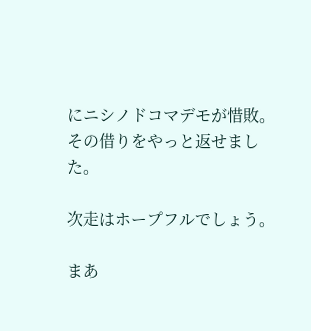にニシノドコマデモが惜敗。
その借りをやっと返せました。

次走はホープフルでしょう。

まあ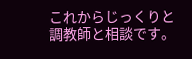これからじっくりと調教師と相談です。